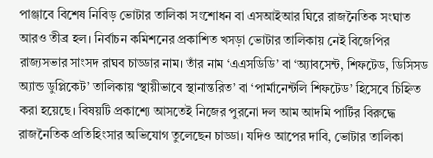পাঞ্জাবে বিশেষ নিবিড় ভোটার তালিকা সংশোধন বা এসআইআর ঘিরে রাজনৈতিক সংঘাত আরও তীব্র হল। নির্বাচন কমিশনের প্রকাশিত খসড়া ভোটার তালিকায় নেই বিজেপির রাজ্যসভার সাংসদ রাঘব চাড্ডার নাম। তাঁর নাম ‘এএসডিডি’ বা ‘অ্যাবসেন্ট, শিফটেড, ডিসিসড অ্যান্ড ডুপ্লিকেট’ তালিকায় ‘স্থায়ীভাবে স্থানান্তরিত’ বা ‘পার্মানেন্টলি শিফটেড’ হিসেবে চিহ্নিত করা হয়েছে। বিষয়টি প্রকাশ্যে আসতেই নিজের পুরনো দল আম আদমি পার্টির বিরুদ্ধে রাজনৈতিক প্রতিহিংসার অভিযোগ তুলেছেন চাড্ডা। যদিও আপের দাবি, ভোটার তালিকা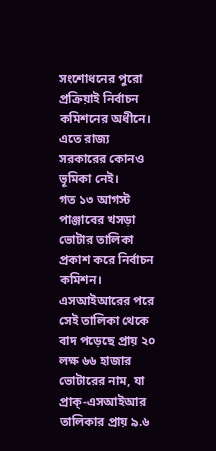সংশোধনের পুরো প্রক্রিয়াই নির্বাচন কমিশনের অধীনে। এতে রাজ্য সরকারের কোনও ভূমিকা নেই।
গত ১৩ আগস্ট পাঞ্জাবের খসড়া ভোটার তালিকা প্রকাশ করে নির্বাচন কমিশন। এসআইআরের পরে সেই তালিকা থেকে বাদ পড়েছে প্রায় ২০ লক্ষ ৬৬ হাজার ভোটারের নাম, যা প্রাক্-এসআইআর তালিকার প্রায় ৯.৬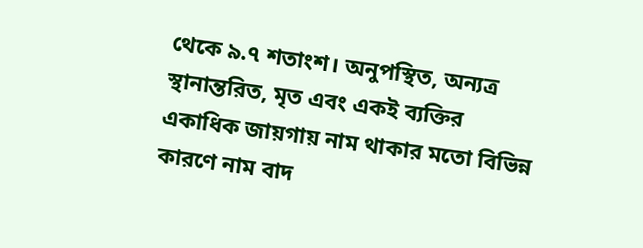থেকে ৯.৭ শতাংশ। অনুপস্থিত, অন্যত্র স্থানান্তরিত, মৃত এবং একই ব্যক্তির একাধিক জায়গায় নাম থাকার মতো বিভিন্ন কারণে নাম বাদ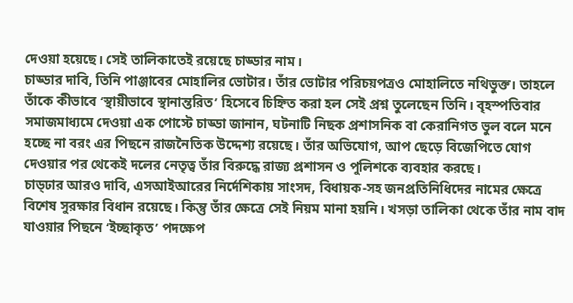দেওয়া হয়েছে। সেই তালিকাতেই রয়েছে চাড্ডার নাম।
চাড্ডার দাবি, তিনি পাঞ্জাবের মোহালির ভোটার। তাঁর ভোটার পরিচয়পত্রও মোহালিতে নথিভুক্ত। তাহলে তাঁকে কীভাবে ‘স্থায়ীভাবে স্থানান্তরিত’ হিসেবে চিহ্নিত করা হল সেই প্রশ্ন তুলেছেন তিনি। বৃহস্পতিবার সমাজমাধ্যমে দেওয়া এক পোস্টে চাড্ডা জানান, ঘটনাটি নিছক প্রশাসনিক বা কেরানিগত ভুল বলে মনে হচ্ছে না বরং এর পিছনে রাজনৈতিক উদ্দেশ্য রয়েছে। তাঁর অভিযোগ, আপ ছেড়ে বিজেপিতে যোগ দেওয়ার পর থেকেই দলের নেতৃত্ব তাঁর বিরুদ্ধে রাজ্য প্রশাসন ও পুলিশকে ব্যবহার করছে।
চাড্ঢার আরও দাবি, এসআইআরের নির্দেশিকায় সাংসদ, বিধায়ক-সহ জনপ্রতিনিধিদের নামের ক্ষেত্রে বিশেষ সুরক্ষার বিধান রয়েছে। কিন্তু তাঁর ক্ষেত্রে সেই নিয়ম মানা হয়নি। খসড়া তালিকা থেকে তাঁর নাম বাদ যাওয়ার পিছনে ‘ইচ্ছাকৃত’ পদক্ষেপ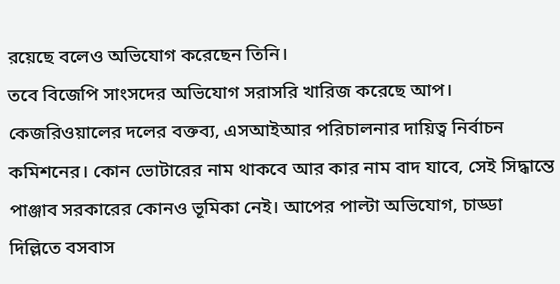রয়েছে বলেও অভিযোগ করেছেন তিনি।
তবে বিজেপি সাংসদের অভিযোগ সরাসরি খারিজ করেছে আপ। কেজরিওয়ালের দলের বক্তব্য, এসআইআর পরিচালনার দায়িত্ব নির্বাচন কমিশনের। কোন ভোটারের নাম থাকবে আর কার নাম বাদ যাবে, সেই সিদ্ধান্তে পাঞ্জাব সরকারের কোনও ভূমিকা নেই। আপের পাল্টা অভিযোগ, চাড্ডা দিল্লিতে বসবাস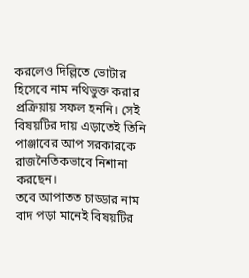করলেও দিল্লিতে ভোটার হিসেবে নাম নথিভুক্ত করার প্রক্রিয়ায় সফল হননি। সেই বিষয়টির দায় এড়াতেই তিনি পাঞ্জাবের আপ সরকারকে রাজনৈতিকভাবে নিশানা করছেন।
তবে আপাতত চাড্ডার নাম বাদ পড়া মানেই বিষয়টির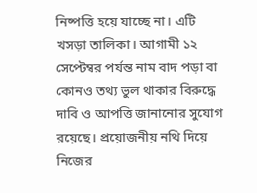নিষ্পত্তি হয়ে যাচ্ছে না। এটি খসড়া তালিকা। আগামী ১২ সেপ্টেম্বর পর্যন্ত নাম বাদ পড়া বা কোনও তথ্য ভুল থাকার বিরুদ্ধে দাবি ও আপত্তি জানানোর সুযোগ রয়েছে। প্রয়োজনীয় নথি দিয়ে নিজের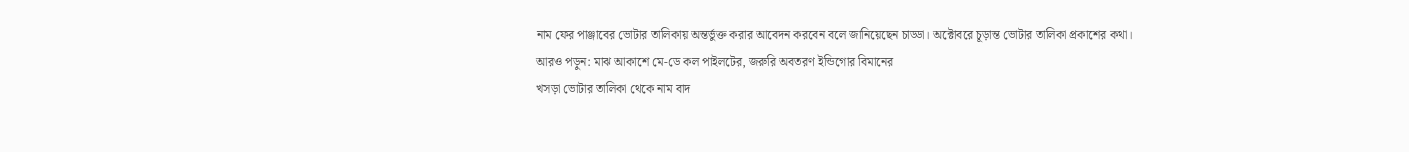নাম ফের পাঞ্জাবের ভোটার তালিকায় অন্তর্ভুক্ত করার আবেদন করবেন বলে জানিয়েছেন চাড্ডা। অক্টোবরে চূড়ান্ত ভোটার তালিকা প্রকাশের কথা।
আরও পড়ুন: মাঝ আকাশে মে-ডে কল পাইলটের, জরুরি অবতরণ ইন্ডিগোর বিমানের
খসড়া ভোটার তালিকা থেকে নাম বাদ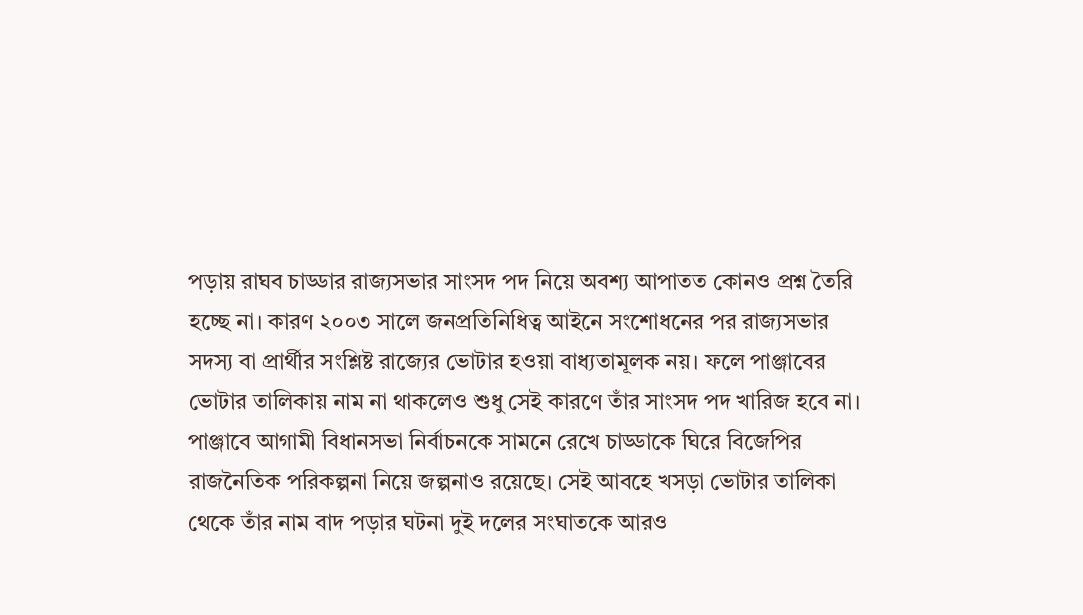পড়ায় রাঘব চাড্ডার রাজ্যসভার সাংসদ পদ নিয়ে অবশ্য আপাতত কোনও প্রশ্ন তৈরি হচ্ছে না। কারণ ২০০৩ সালে জনপ্রতিনিধিত্ব আইনে সংশোধনের পর রাজ্যসভার সদস্য বা প্রার্থীর সংশ্লিষ্ট রাজ্যের ভোটার হওয়া বাধ্যতামূলক নয়। ফলে পাঞ্জাবের ভোটার তালিকায় নাম না থাকলেও শুধু সেই কারণে তাঁর সাংসদ পদ খারিজ হবে না।
পাঞ্জাবে আগামী বিধানসভা নির্বাচনকে সামনে রেখে চাড্ডাকে ঘিরে বিজেপির রাজনৈতিক পরিকল্পনা নিয়ে জল্পনাও রয়েছে। সেই আবহে খসড়া ভোটার তালিকা থেকে তাঁর নাম বাদ পড়ার ঘটনা দুই দলের সংঘাতকে আরও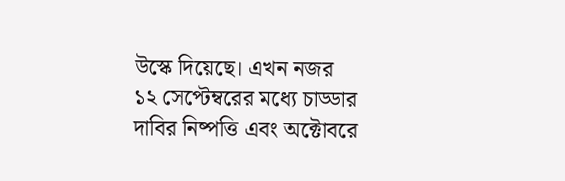উস্কে দিয়েছে। এখন নজর ১২ সেপ্টেম্বরের মধ্যে চাড্ডার দাবির নিষ্পত্তি এবং অক্টোবরে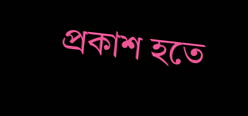প্রকাশ হতে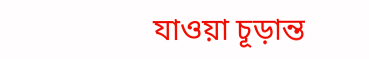যাওয়া চূড়ান্ত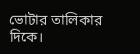ভোটার তালিকার দিকে।